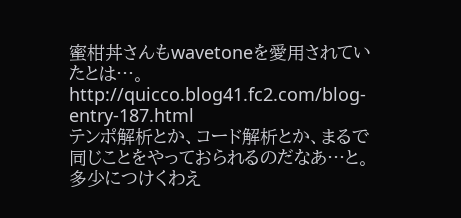蜜柑丼さんもwavetoneを愛用されていたとは…。
http://quicco.blog41.fc2.com/blog-entry-187.html
テンポ解析とか、コード解析とか、まるで同じことをやっておられるのだなあ…と。
多少につけくわえ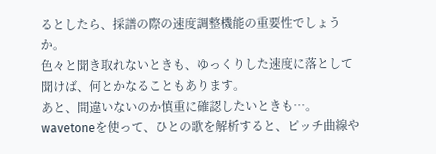るとしたら、採譜の際の速度調整機能の重要性でしょうか。
色々と聞き取れないときも、ゆっくりした速度に落として聞けば、何とかなることもあります。
あと、間違いないのか慎重に確認したいときも…。
wavetoneを使って、ひとの歌を解析すると、ピッチ曲線や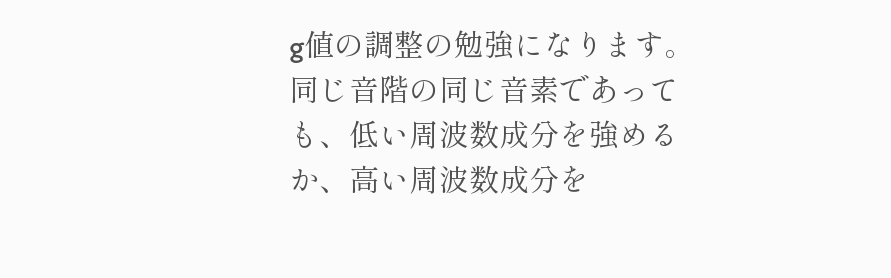g値の調整の勉強になります。
同じ音階の同じ音素であっても、低い周波数成分を強めるか、高い周波数成分を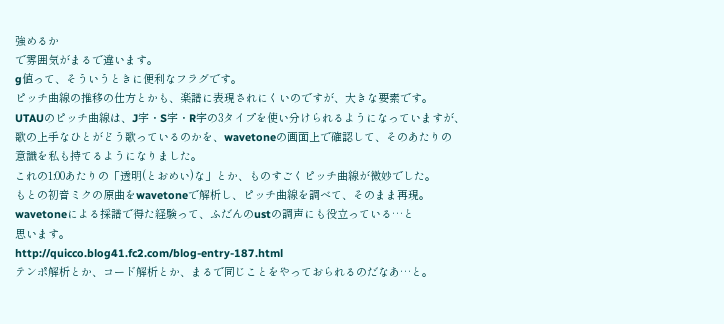強めるか
で雰囲気がまるで違います。
g値って、そういうときに便利なフラグです。
ピッチ曲線の推移の仕方とかも、楽譜に表現されにくいのですが、大きな要素です。
UTAUのピッチ曲線は、J字・S字・R字の3タイプを使い分けられるようになっていますが、
歌の上手なひとがどう歌っているのかを、wavetoneの画面上で確認して、そのあたりの
意識を私も持てるようになりました。
これの1:00あたりの「透明(とおめい)な」とか、ものすごくピッチ曲線が微妙でした。
もとの初音ミクの原曲をwavetoneで解析し、ピッチ曲線を調べて、そのまま再現。
wavetoneによる採譜で得た経験って、ふだんのustの調声にも役立っている…と
思います。
http://quicco.blog41.fc2.com/blog-entry-187.html
テンポ解析とか、コード解析とか、まるで同じことをやっておられるのだなあ…と。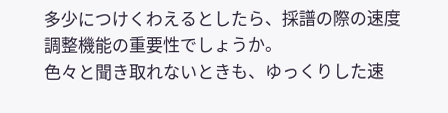多少につけくわえるとしたら、採譜の際の速度調整機能の重要性でしょうか。
色々と聞き取れないときも、ゆっくりした速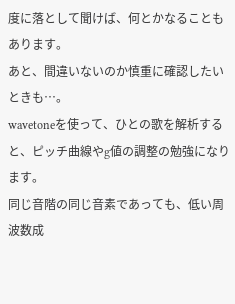度に落として聞けば、何とかなることもあります。
あと、間違いないのか慎重に確認したいときも…。
wavetoneを使って、ひとの歌を解析すると、ピッチ曲線やg値の調整の勉強になります。
同じ音階の同じ音素であっても、低い周波数成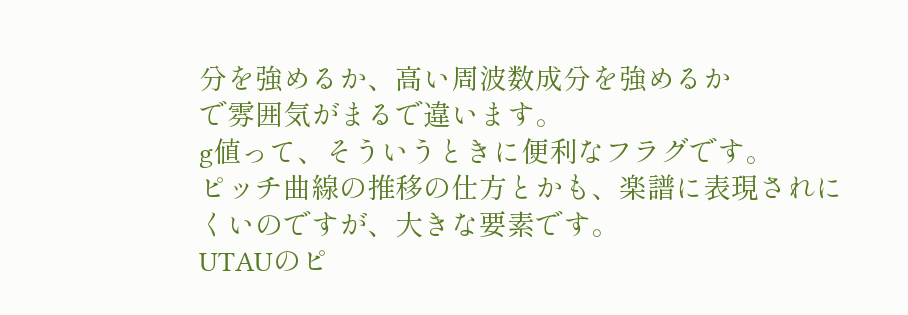分を強めるか、高い周波数成分を強めるか
で雰囲気がまるで違います。
g値って、そういうときに便利なフラグです。
ピッチ曲線の推移の仕方とかも、楽譜に表現されにくいのですが、大きな要素です。
UTAUのピ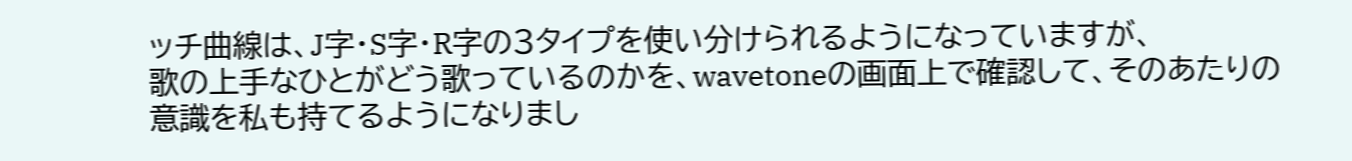ッチ曲線は、J字・S字・R字の3タイプを使い分けられるようになっていますが、
歌の上手なひとがどう歌っているのかを、wavetoneの画面上で確認して、そのあたりの
意識を私も持てるようになりまし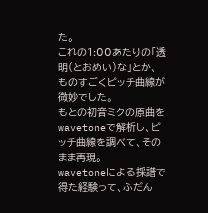た。
これの1:00あたりの「透明(とおめい)な」とか、ものすごくピッチ曲線が微妙でした。
もとの初音ミクの原曲をwavetoneで解析し、ピッチ曲線を調べて、そのまま再現。
wavetoneによる採譜で得た経験って、ふだん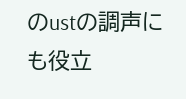のustの調声にも役立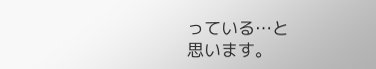っている…と
思います。